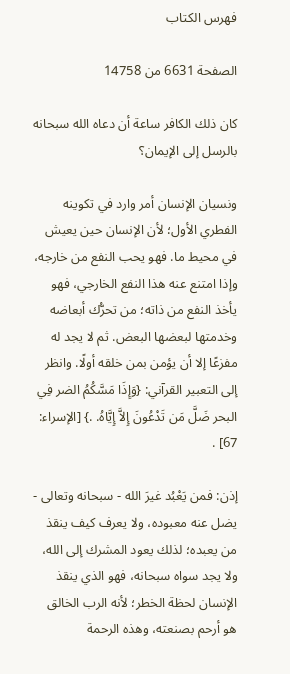فهرس الكتاب

الصفحة 6631 من 14758

كان ذلك الكافر ساعة أن دعاه الله سبحانه بالرسل إلى الإيمان؟

ونسيان الإنسان أمر وارد في تكوينه الفطري الأول؛ لأن الإنسان حين يعيش في محيط ما. فهو يحب النفع من خارجه، وإذا امتنع عنه هذا النفع الخارجي، فهو يأخذ النفع من ذاته؛ من تحرُّك أبعاضه وخدمتها لبعضها البعض. ثم لا يجد له مفزعًا إلا أن يؤمن بمن خلقه أولًا. وانظر إلى التعبير القرآني: {وَإِذَا مَسَّكُمُ الضر فِي البحر ضَلَّ مَن تَدْعُونَ إِلاَّ إِيَّاهُ. .} [الإسراء: 67] .

إذن: فمن يَعْبُد غيرَ الله - سبحانه وتعالى - يضل عنه معبوده، ولا يعرف كيف ينقذ من يعبده؛ لذلك يعود المشرك إلى الله، ولا يجد سواه سبحانه، فهو الذي ينقذ الإنسان لحظة الخطر؛ لأنه الرب الخالق هو أرحم بصنعته، وهذه الرحمة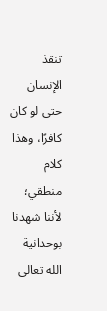تنقذ الإنسان حتى لو كان كافرًا، وهذا كلام منطقي؛ لأننا شهدنا بوحدانية الله تعالى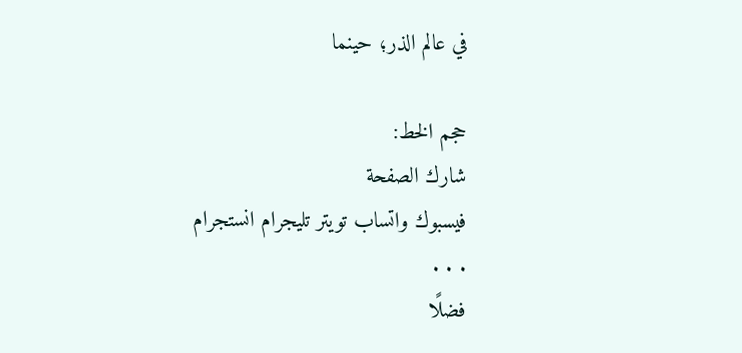في عالم الذر؛ حينما

حجم الخط:
شارك الصفحة
فيسبوك واتساب تويتر تليجرام انستجرام
. . .
فضلًا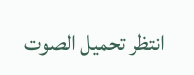انتظر تحميل الصوت